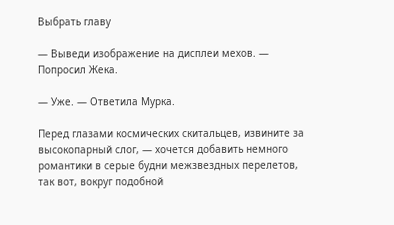Выбрать главу

— Выведи изображение на дисплеи мехов. — Попросил Жека.

— Уже. — Ответила Мурка.

Перед глазами космических скитальцев, извините за высокопарный слог, — хочется добавить немного романтики в серые будни межзвездных перелетов, так вот, вокруг подобной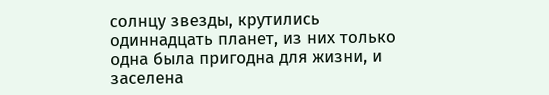солнцу звезды, крутились одиннадцать планет, из них только одна была пригодна для жизни, и заселена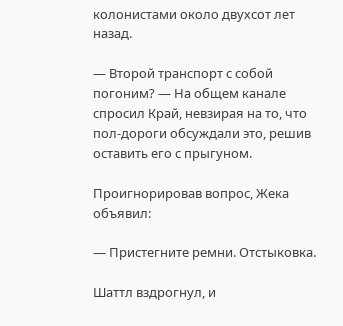колонистами около двухсот лет назад.

— Второй транспорт с собой погоним? — На общем канале спросил Край, невзирая на то, что пол-дороги обсуждали это, решив оставить его с прыгуном.

Проигнорировав вопрос, Жека объявил:

— Пристегните ремни. Отстыковка.

Шаттл вздрогнул, и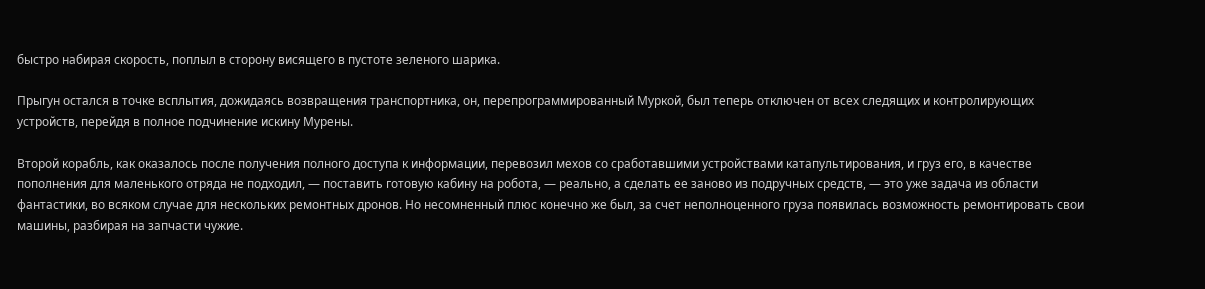быстро набирая скорость, поплыл в сторону висящего в пустоте зеленого шарика.

Прыгун остался в точке всплытия, дожидаясь возвращения транспортника, он, перепрограммированный Муркой, был теперь отключен от всех следящих и контролирующих устройств, перейдя в полное подчинение искину Мурены.

Второй корабль, как оказалось после получения полного доступа к информации, перевозил мехов со сработавшими устройствами катапультирования, и груз его, в качестве пополнения для маленького отряда не подходил, — поставить готовую кабину на робота, — реально, а сделать ее заново из подручных средств, — это уже задача из области фантастики, во всяком случае для нескольких ремонтных дронов. Но несомненный плюс конечно же был, за счет неполноценного груза появилась возможность ремонтировать свои машины, разбирая на запчасти чужие.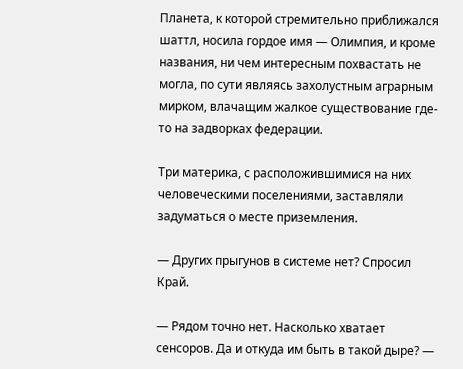Планета, к которой стремительно приближался шаттл, носила гордое имя — Олимпия, и кроме названия, ни чем интересным похвастать не могла, по сути являясь захолустным аграрным мирком, влачащим жалкое существование где-то на задворках федерации.

Три материка, с расположившимися на них человеческими поселениями, заставляли задуматься о месте приземления.

— Других прыгунов в системе нет? Спросил Край.

— Рядом точно нет. Насколько хватает сенсоров. Да и откуда им быть в такой дыре? —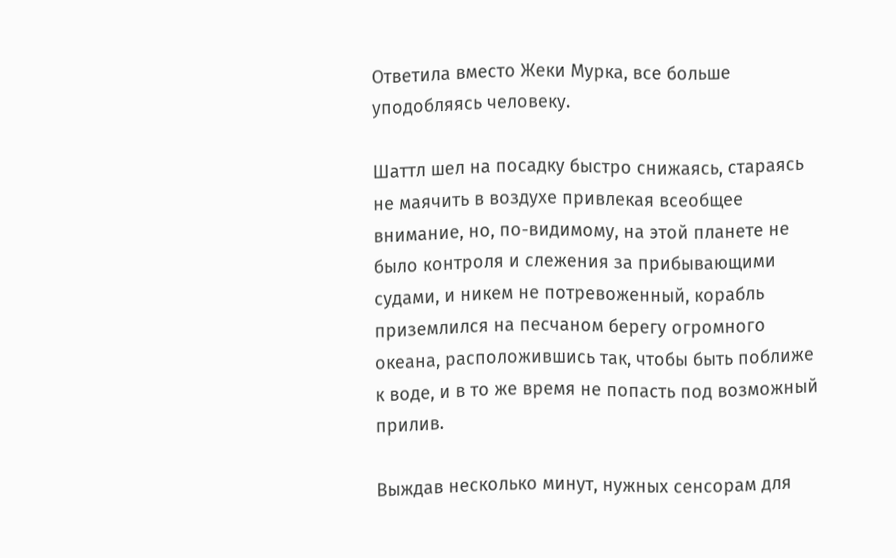Ответила вместо Жеки Мурка, все больше уподобляясь человеку.

Шаттл шел на посадку быстро снижаясь, стараясь не маячить в воздухе привлекая всеобщее внимание, но, по-видимому, на этой планете не было контроля и слежения за прибывающими судами, и никем не потревоженный, корабль приземлился на песчаном берегу огромного океана, расположившись так, чтобы быть поближе к воде, и в то же время не попасть под возможный прилив.

Выждав несколько минут, нужных сенсорам для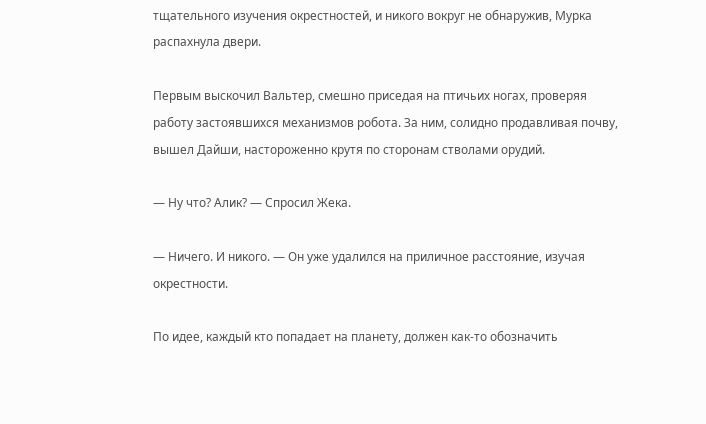тщательного изучения окрестностей, и никого вокруг не обнаружив, Мурка распахнула двери.

Первым выскочил Вальтер, смешно приседая на птичьих ногах, проверяя работу застоявшихся механизмов робота. За ним, солидно продавливая почву, вышел Дайши, настороженно крутя по сторонам стволами орудий.

— Ну что? Алик? — Спросил Жека.

— Ничего. И никого. — Он уже удалился на приличное расстояние, изучая окрестности.

По идее, каждый кто попадает на планету, должен как-то обозначить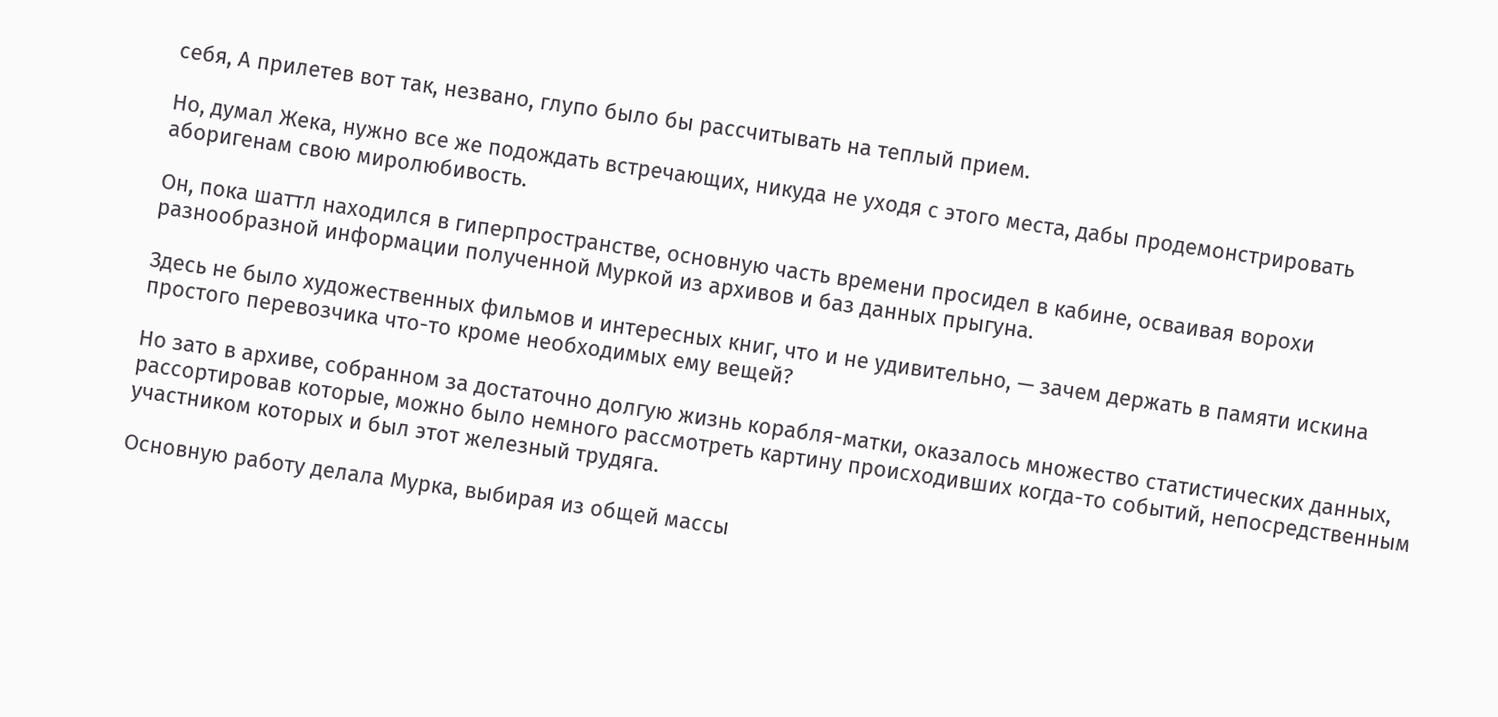себя, А прилетев вот так, незвано, глупо было бы рассчитывать на теплый прием.

Но, думал Жека, нужно все же подождать встречающих, никуда не уходя с этого места, дабы продемонстрировать аборигенам свою миролюбивость.

Он, пока шаттл находился в гиперпространстве, основную часть времени просидел в кабине, осваивая ворохи разнообразной информации полученной Муркой из архивов и баз данных прыгуна.

Здесь не было художественных фильмов и интересных книг, что и не удивительно, — зачем держать в памяти искина простого перевозчика что-то кроме необходимых ему вещей?

Но зато в архиве, собранном за достаточно долгую жизнь корабля-матки, оказалось множество статистических данных, рассортировав которые, можно было немного рассмотреть картину происходивших когда-то событий, непосредственным участником которых и был этот железный трудяга.

Основную работу делала Мурка, выбирая из общей массы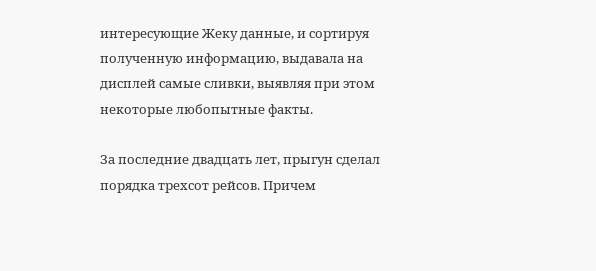интересующие Жеку данные, и сортируя полученную информацию, выдавала на дисплей самые сливки, выявляя при этом некоторые любопытные факты.

За последние двадцать лет, прыгун сделал порядка трехсот рейсов. Причем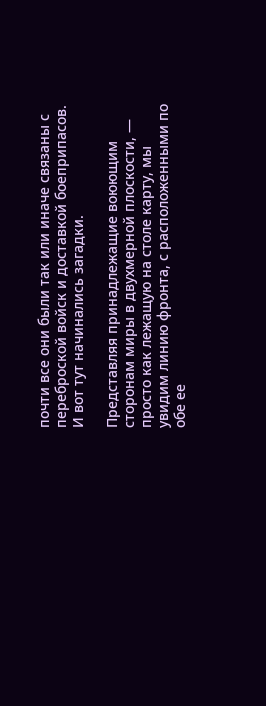почти все они были так или иначе связаны с переброской войск и доставкой боеприпасов. И вот тут начинались загадки.

Представляя принадлежащие воюющим сторонам миры в двухмерной плоскости, — просто как лежащую на столе карту, мы увидим линию фронта, с расположенными по обе ее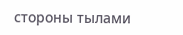стороны тылами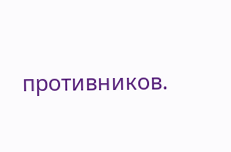противников.